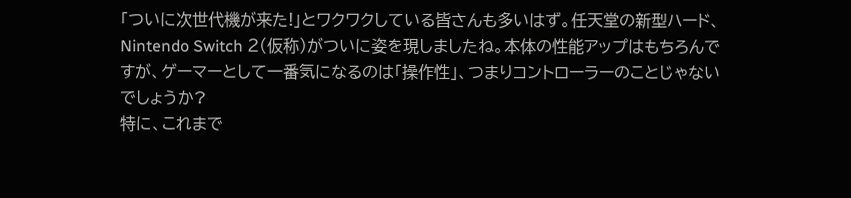「ついに次世代機が来た!」とワクワクしている皆さんも多いはず。任天堂の新型ハード、Nintendo Switch 2(仮称)がついに姿を現しましたね。本体の性能アップはもちろんですが、ゲーマーとして一番気になるのは「操作性」、つまりコントローラーのことじゃないでしょうか?
特に、これまで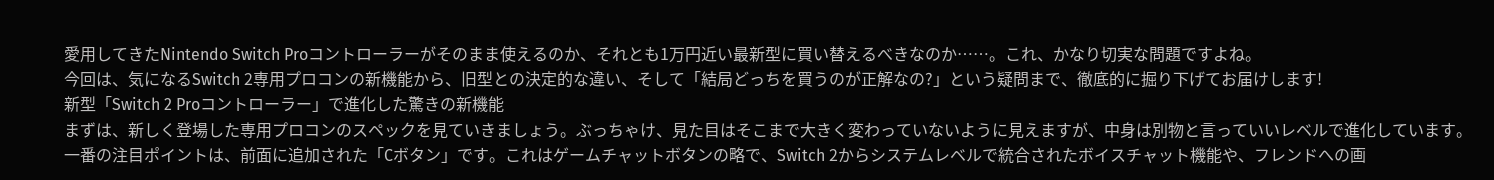愛用してきたNintendo Switch Proコントローラーがそのまま使えるのか、それとも1万円近い最新型に買い替えるべきなのか……。これ、かなり切実な問題ですよね。
今回は、気になるSwitch 2専用プロコンの新機能から、旧型との決定的な違い、そして「結局どっちを買うのが正解なの?」という疑問まで、徹底的に掘り下げてお届けします!
新型「Switch 2 Proコントローラー」で進化した驚きの新機能
まずは、新しく登場した専用プロコンのスペックを見ていきましょう。ぶっちゃけ、見た目はそこまで大きく変わっていないように見えますが、中身は別物と言っていいレベルで進化しています。
一番の注目ポイントは、前面に追加された「Cボタン」です。これはゲームチャットボタンの略で、Switch 2からシステムレベルで統合されたボイスチャット機能や、フレンドへの画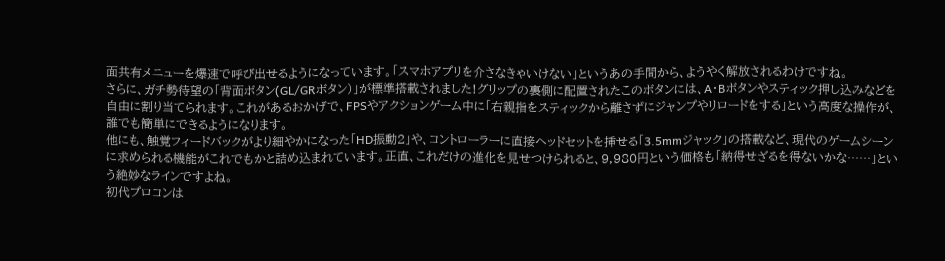面共有メニューを爆速で呼び出せるようになっています。「スマホアプリを介さなきゃいけない」というあの手間から、ようやく解放されるわけですね。
さらに、ガチ勢待望の「背面ボタン(GL/GRボタン)」が標準搭載されました!グリップの裏側に配置されたこのボタンには、A・Bボタンやスティック押し込みなどを自由に割り当てられます。これがあるおかげで、FPSやアクションゲーム中に「右親指をスティックから離さずにジャンプやリロードをする」という高度な操作が、誰でも簡単にできるようになります。
他にも、触覚フィードバックがより細やかになった「HD振動2」や、コントローラーに直接ヘッドセットを挿せる「3.5mmジャック」の搭載など、現代のゲームシーンに求められる機能がこれでもかと詰め込まれています。正直、これだけの進化を見せつけられると、9,980円という価格も「納得せざるを得ないかな……」という絶妙なラインですよね。
初代プロコンは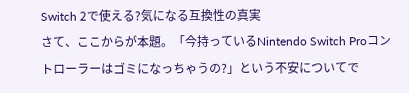Switch 2で使える?気になる互換性の真実
さて、ここからが本題。「今持っているNintendo Switch Proコントローラーはゴミになっちゃうの?」という不安についてで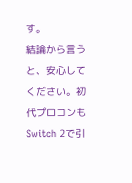す。
結論から言うと、安心してください。初代プロコンもSwitch 2で引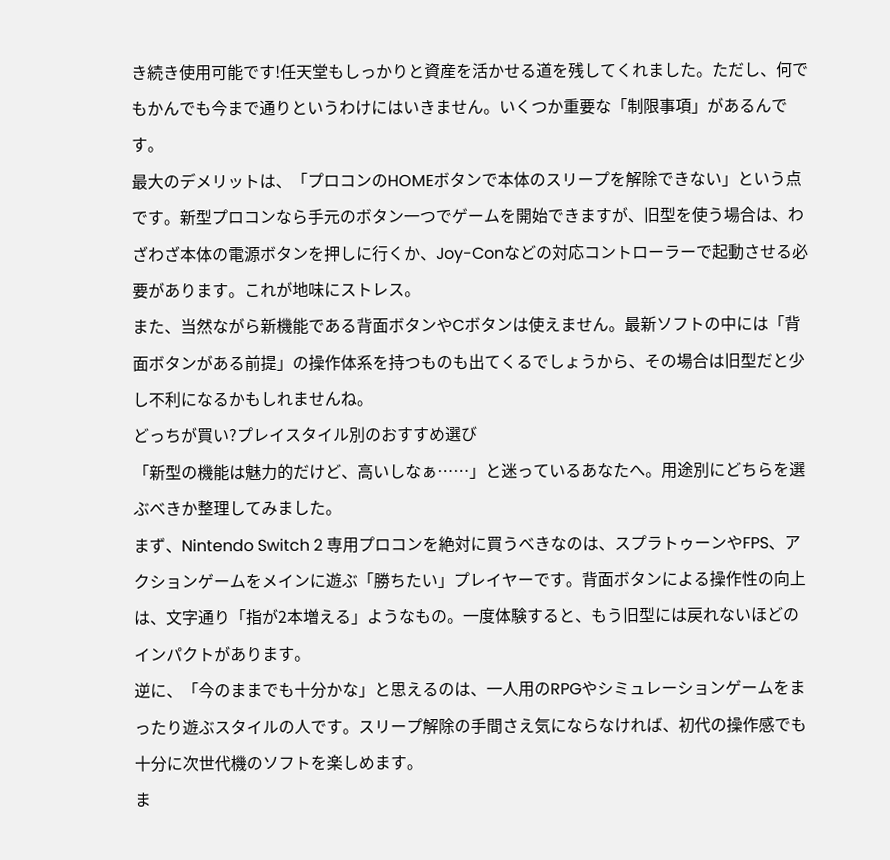き続き使用可能です!任天堂もしっかりと資産を活かせる道を残してくれました。ただし、何でもかんでも今まで通りというわけにはいきません。いくつか重要な「制限事項」があるんです。
最大のデメリットは、「プロコンのHOMEボタンで本体のスリープを解除できない」という点です。新型プロコンなら手元のボタン一つでゲームを開始できますが、旧型を使う場合は、わざわざ本体の電源ボタンを押しに行くか、Joy-Conなどの対応コントローラーで起動させる必要があります。これが地味にストレス。
また、当然ながら新機能である背面ボタンやCボタンは使えません。最新ソフトの中には「背面ボタンがある前提」の操作体系を持つものも出てくるでしょうから、その場合は旧型だと少し不利になるかもしれませんね。
どっちが買い?プレイスタイル別のおすすめ選び
「新型の機能は魅力的だけど、高いしなぁ……」と迷っているあなたへ。用途別にどちらを選ぶべきか整理してみました。
まず、Nintendo Switch 2 専用プロコンを絶対に買うべきなのは、スプラトゥーンやFPS、アクションゲームをメインに遊ぶ「勝ちたい」プレイヤーです。背面ボタンによる操作性の向上は、文字通り「指が2本増える」ようなもの。一度体験すると、もう旧型には戻れないほどのインパクトがあります。
逆に、「今のままでも十分かな」と思えるのは、一人用のRPGやシミュレーションゲームをまったり遊ぶスタイルの人です。スリープ解除の手間さえ気にならなければ、初代の操作感でも十分に次世代機のソフトを楽しめます。
ま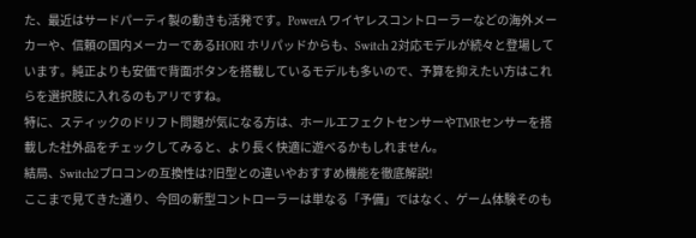た、最近はサードパーティ製の動きも活発です。PowerA ワイヤレスコントローラーなどの海外メーカーや、信頼の国内メーカーであるHORI ホリパッドからも、Switch 2対応モデルが続々と登場しています。純正よりも安価で背面ボタンを搭載しているモデルも多いので、予算を抑えたい方はこれらを選択肢に入れるのもアリですね。
特に、スティックのドリフト問題が気になる方は、ホールエフェクトセンサーやTMRセンサーを搭載した社外品をチェックしてみると、より長く快適に遊べるかもしれません。
結局、Switch2プロコンの互換性は?旧型との違いやおすすめ機能を徹底解説!
ここまで見てきた通り、今回の新型コントローラーは単なる「予備」ではなく、ゲーム体験そのも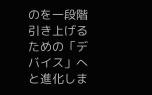のを一段階引き上げるための「デバイス」へと進化しま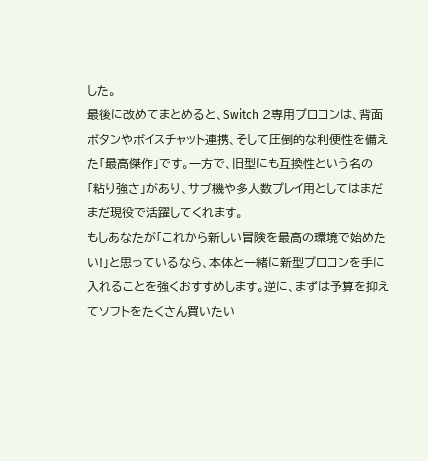した。
最後に改めてまとめると、Switch 2専用プロコンは、背面ボタンやボイスチャット連携、そして圧倒的な利便性を備えた「最高傑作」です。一方で、旧型にも互換性という名の「粘り強さ」があり、サブ機や多人数プレイ用としてはまだまだ現役で活躍してくれます。
もしあなたが「これから新しい冒険を最高の環境で始めたい!」と思っているなら、本体と一緒に新型プロコンを手に入れることを強くおすすめします。逆に、まずは予算を抑えてソフトをたくさん買いたい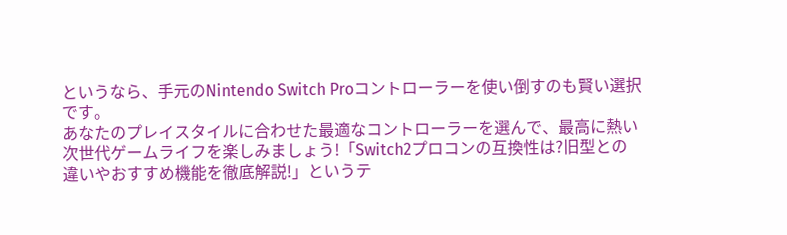というなら、手元のNintendo Switch Proコントローラーを使い倒すのも賢い選択です。
あなたのプレイスタイルに合わせた最適なコントローラーを選んで、最高に熱い次世代ゲームライフを楽しみましょう!「Switch2プロコンの互換性は?旧型との違いやおすすめ機能を徹底解説!」というテ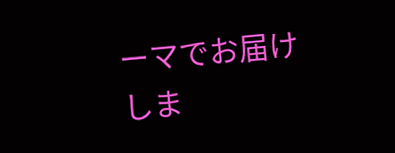ーマでお届けしま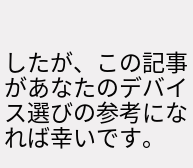したが、この記事があなたのデバイス選びの参考になれば幸いです。